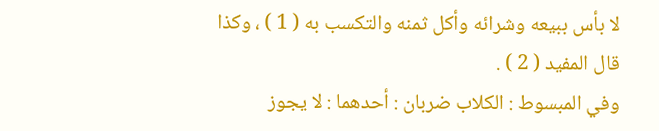لا بأس ببيعه وشرائه وأكل ثمنه والتكسب به ( 1 ) ، وكذا قال المفيد ( 2 ) .
وفي المبسوط : الكلاب ضربان : أحدهما : لا يجوز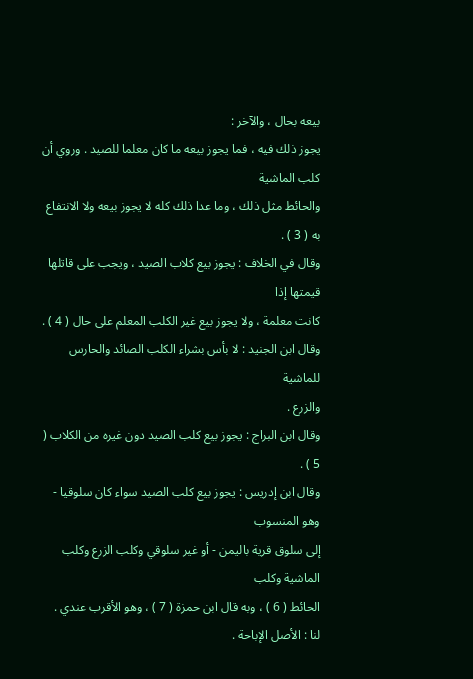بيعه بحال ، والآخر :
يجوز ذلك فيه ، فما يجوز بيعه ما كان معلما للصيد . وروي أن كلب الماشية
والحائط مثل ذلك ، وما عدا ذلك كله لا يجوز بيعه ولا الانتفاع به ( 3 ) .
وقال في الخلاف : يجوز بيع كلاب الصيد ، ويجب على قاتلها قيمتها إذا
كانت معلمة ، ولا يجوز بيع غير الكلب المعلم على حال ( 4 ) .
وقال ابن الجنيد : لا بأس بشراء الكلب الصائد والحارس للماشية
والزرع .
وقال ابن البراج : يجوز بيع كلب الصيد دون غيره من الكلاب ( 5 ) .
وقال ابن إدريس : يجوز بيع كلب الصيد سواء كان سلوقيا - وهو المنسوب
إلى سلوق قرية باليمن - أو غير سلوقي وكلب الزرع وكلب الماشية وكلب
الحائط ( 6 ) ، وبه قال ابن حمزة ( 7 ) ، وهو الأقرب عندي .
لنا : الأصل الإباحة .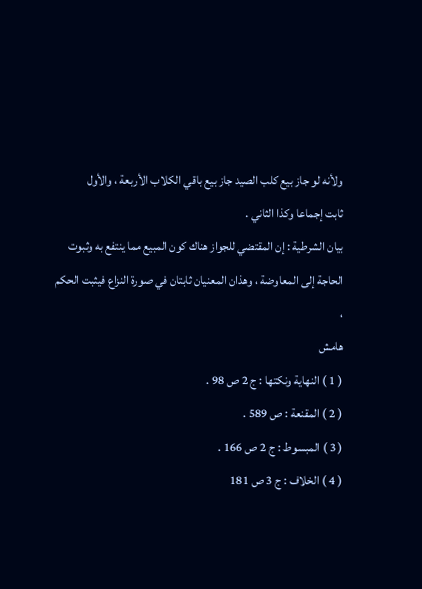ولأنه لو جاز بيع كلب الصيد جاز بيع باقي الكلاب الأربعة ، والأول
ثابت إجماعا وكذا الثاني .
بيان الشرطية : إن المقتضي للجواز هناك كون المبيع مما ينتفع به وثبوت
الحاجة إلى المعاوضة ، وهذان المعنيان ثابتان في صورة النزاع فيثبت الحكم ،
هامش
( 1 ) النهاية ونكتها : ج 2 ص 98 .
( 2 ) المقنعة : ص 589 .
( 3 ) المبسوط : ج 2 ص 166 .
( 4 ) الخلاف : ج 3 ص 181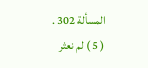المسألة 302 .
( 5 ) لم نعثر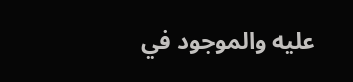عليه والموجود في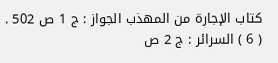كتاب الإجارة من المهذب الجواز : ج 1 ص 502 .
( 6 ) السرائر : ج 2 ص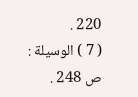220 .
( 7 ) الوسيلة : ص 248 .